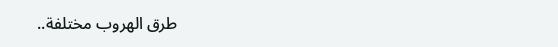طرق الهروب مختلفة..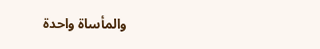والمأساة واحدة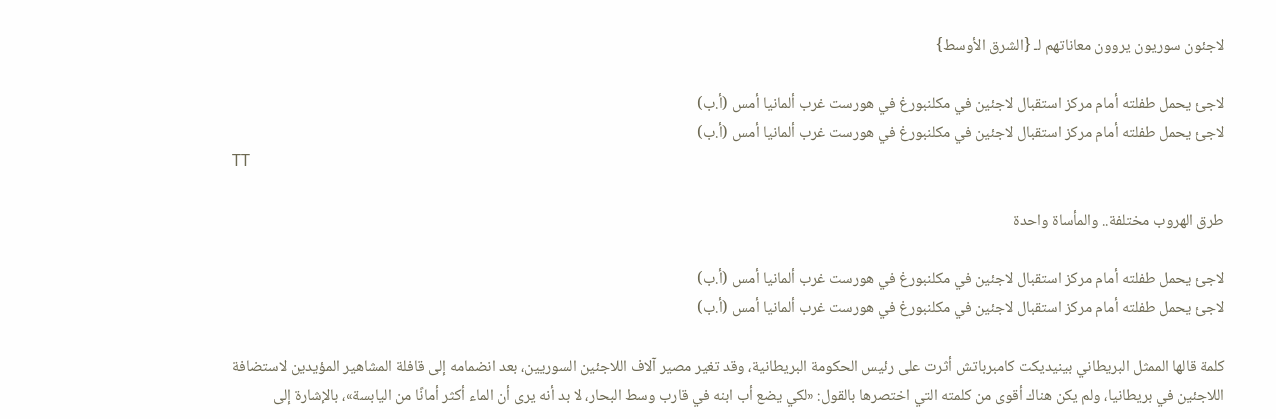لاجئون سوريون يروون معاناتهم لـ {الشرق الأوسط}

لاجئ يحمل طفلته أمام مركز استقبال لاجئين في مكلنبورغ في هورست غرب ألمانيا أمس (أ.ب)
لاجئ يحمل طفلته أمام مركز استقبال لاجئين في مكلنبورغ في هورست غرب ألمانيا أمس (أ.ب)
TT

طرق الهروب مختلفة.. والمأساة واحدة

لاجئ يحمل طفلته أمام مركز استقبال لاجئين في مكلنبورغ في هورست غرب ألمانيا أمس (أ.ب)
لاجئ يحمل طفلته أمام مركز استقبال لاجئين في مكلنبورغ في هورست غرب ألمانيا أمس (أ.ب)

كلمة قالها الممثل البريطاني بينيديكت كامبرباتش أثرت على رئيس الحكومة البريطانية، وقد تغير مصير آلاف اللاجئين السوريين، بعد انضمامه إلى قافلة المشاهير المؤيدين لاستضافة اللاجئين في بريطانيا، ولم يكن هناك أقوى من كلمته التي اختصرها بالقول: «لكي يضع أب ابنه في قارب وسط البحار، لا بد أنه يرى أن الماء أكثر أمانًا من اليابسة»، بالإشارة إلى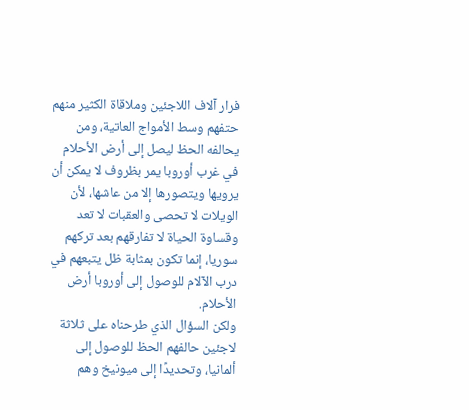فرار آلاف اللاجئين وملاقاة الكثير منهم حتفهم وسط الأمواج العاتية، ومن يحالفه الحظ ليصل إلى أرض الأحلام في غرب أوروبا يمر بظروف لا يمكن أن يرويها ويتصورها إلا من عاشها، لأن الويلات لا تحصى والعقبات لا تعد وقساوة الحياة لا تفارقهم بعد تركهم سوريا، إنما تكون بمثابة ظل يتبعهم في درب الآلام للوصول إلى أوروبا أرض الأحلام.
ولكن السؤال الذي طرحناه على ثلاثة لاجئين حالفهم الحظ للوصول إلى ألمانيا، وتحديدًا إلى ميونيخ وهم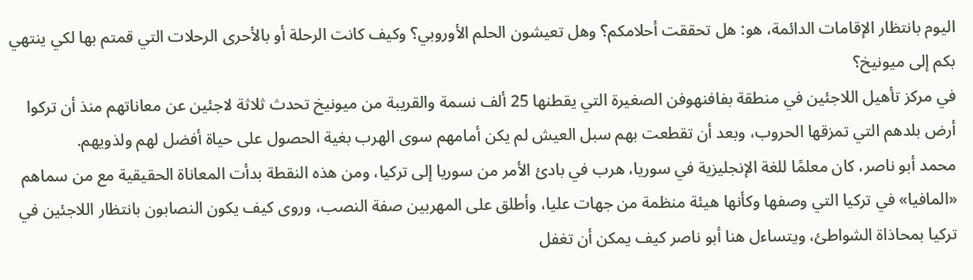اليوم بانتظار الإقامات الدائمة، هو: هل تحققت أحلامكم؟ وهل تعيشون الحلم الأوروبي؟ وكيف كانت الرحلة أو بالأحرى الرحلات التي قمتم بها لكي ينتهي بكم إلى ميونيخ؟
في مركز تأهيل اللاجئين في منطقة بفافنهوفن الصغيرة التي يقطنها 25 ألف نسمة والقريبة من ميونيخ تحدث ثلاثة لاجئين عن معاناتهم منذ أن تركوا أرض بلدهم التي تمزقها الحروب، وبعد أن تقطعت بهم سبل العيش لم يكن أمامهم سوى الهرب بغية الحصول على حياة أفضل لهم ولذويهم.
محمد أبو ناصر، كان معلمًا للغة الإنجليزية في سوريا، هرب في بادئ الأمر من سوريا إلى تركيا، ومن هذه النقطة بدأت المعاناة الحقيقية مع من سماهم «المافيا» في تركيا التي وصفها وكأنها هيئة منظمة من جهات عليا، وأطلق على المهربين صفة النصب، وروى كيف يكون النصابون بانتظار اللاجئين في تركيا بمحاذاة الشواطئ، ويتساءل هنا أبو ناصر كيف يمكن أن تغفل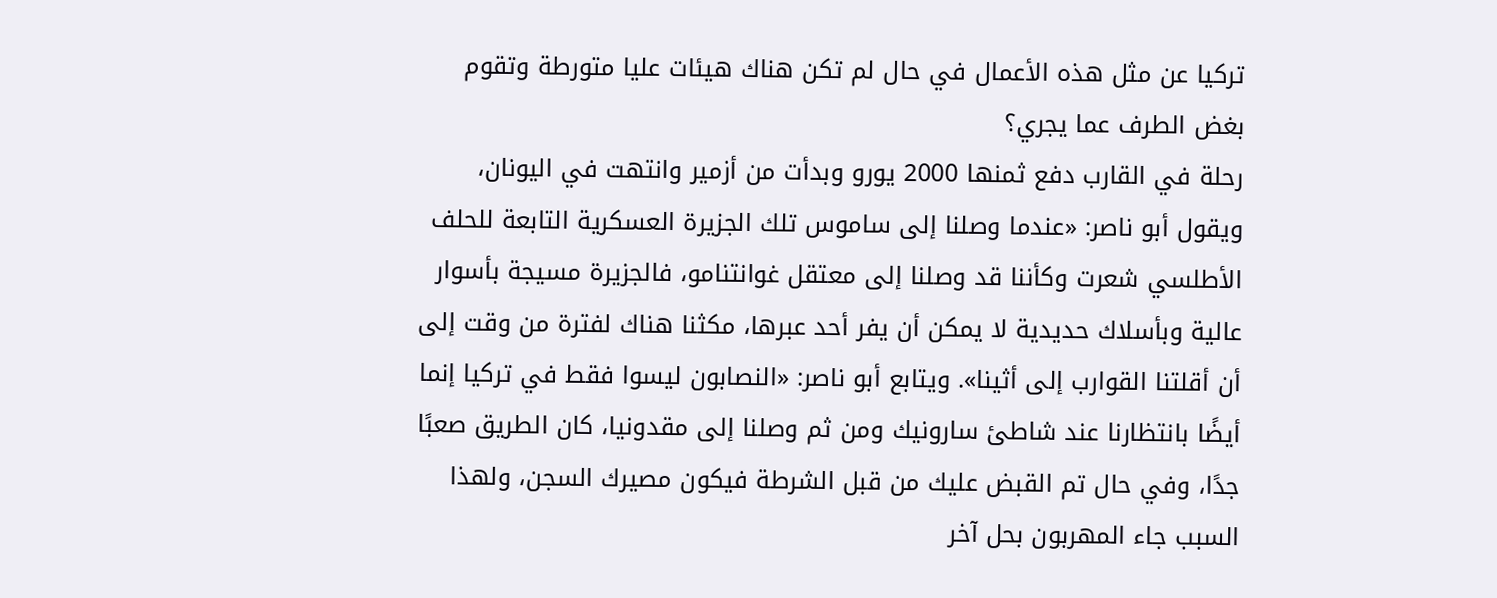تركيا عن مثل هذه الأعمال في حال لم تكن هناك هيئات عليا متورطة وتقوم بغض الطرف عما يجري؟
رحلة في القارب دفع ثمنها 2000 يورو وبدأت من أزمير وانتهت في اليونان، ويقول أبو ناصر: «عندما وصلنا إلى ساموس تلك الجزيرة العسكرية التابعة للحلف الأطلسي شعرت وكأننا قد وصلنا إلى معتقل غوانتنامو، فالجزيرة مسيجة بأسوار عالية وبأسلاك حديدية لا يمكن أن يفر أحد عبرها، مكثنا هناك لفترة من وقت إلى أن أقلتنا القوارب إلى أثينا». ويتابع أبو ناصر: «النصابون ليسوا فقط في تركيا إنما أيضًا بانتظارنا عند شاطئ سارونيك ومن ثم وصلنا إلى مقدونيا، كان الطريق صعبًا جدًا، وفي حال تم القبض عليك من قبل الشرطة فيكون مصيرك السجن، ولهذا السبب جاء المهربون بحل آخر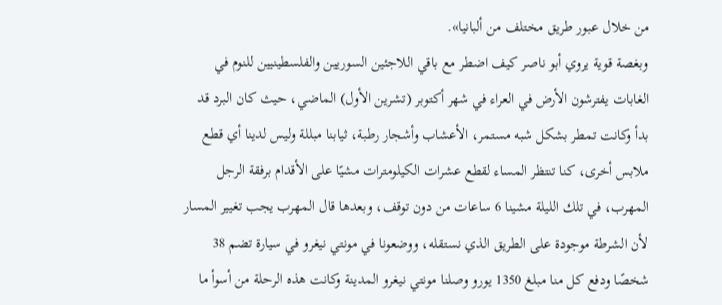من خلال عبور طريق مختلف من ألبانيا».
وبغصة قوية يروي أبو ناصر كيف اضطر مع باقي اللاجئين السوريين والفلسطينيين للنوم في الغابات يفترشون الأرض في العراء في شهر أكتوبر (تشرين الأول) الماضي، حيث كان البرد قد بدأ وكانت تمطر بشكل شبه مستمر، الأعشاب وأشجار رطبة، ثيابنا مبللة وليس لدينا أي قطع ملابس أخرى، كنا تنتظر المساء لقطع عشرات الكيلومترات مشيًا على الأقدام برفقة الرجل المهرب، في تلك الليلة مشينا 6 ساعات من دون توقف، وبعدها قال المهرب يجب تغيير المسار لأن الشرطة موجودة على الطريق الذي نستقله، ووضعونا في مونتي نيغرو في سيارة تضم 38 شخصًا ودفع كل منا مبلغ 1350 يورو وصلنا مونتي نيغرو المدينة وكانت هذه الرحلة من أسوأ ما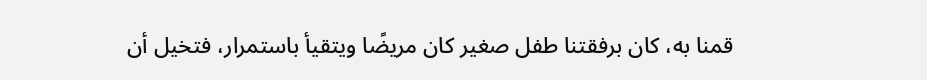قمنا به، كان برفقتنا طفل صغير كان مريضًا ويتقيأ باستمرار، فتخيل أن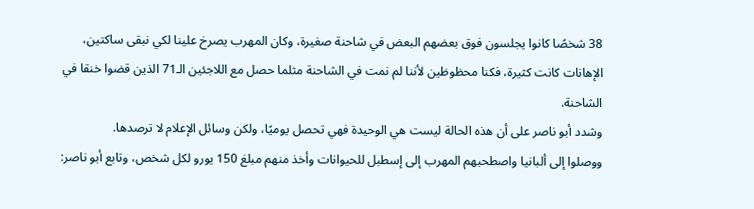38 شخصًا كانوا يجلسون فوق بعضهم البعض في شاحنة صغيرة، وكان المهرب يصرخ علينا لكي نبقى ساكتين، الإهانات كانت كثيرة، فكنا محظوظين لأننا لم نمت في الشاحنة مثلما حصل مع اللاجئين الـ71 الذين قضوا خنقا في الشاحنة.
وشدد أبو ناصر على أن هذه الحالة ليست هي الوحيدة فهي تحصل يوميًا، ولكن وسائل الإعلام لا ترصدها.
ووصلوا إلى ألبانيا واصطحبهم المهرب إلى إسطبل للحيوانات وأخذ منهم مبلغ 150 يورو لكل شخص، وتابع أبو ناصر: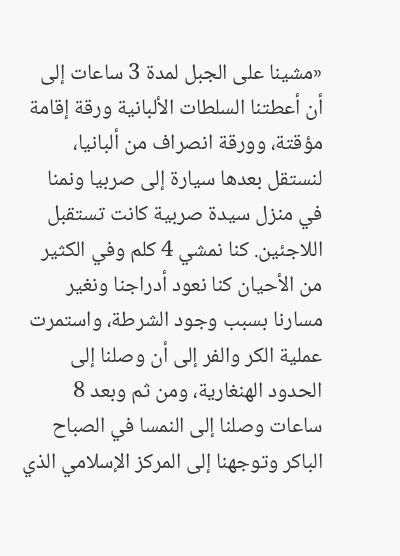«مشينا على الجبل لمدة 3 ساعات إلى أن أعطتنا السلطات الألبانية ورقة إقامة مؤقتة، وورقة انصراف من ألبانيا، لنستقل بعدها سيارة إلى صربيا ونمنا في منزل سيدة صربية كانت تستقبل اللاجئين. كنا نمشي 4 كلم وفي الكثير من الأحيان كنا نعود أدراجنا ونغير مسارنا بسبب وجود الشرطة، واستمرت عملية الكر والفر إلى أن وصلنا إلى الحدود الهنغارية، ومن ثم وبعد 8 ساعات وصلنا إلى النمسا في الصباح الباكر وتوجهنا إلى المركز الإسلامي الذي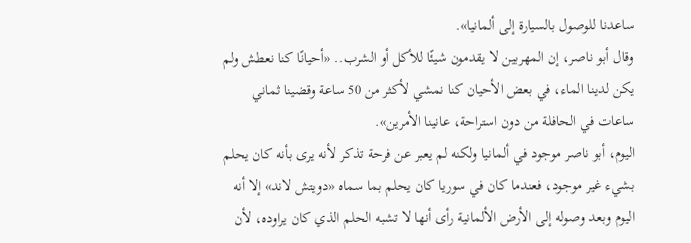ساعدنا للوصول بالسيارة إلى ألمانيا».
وقال أبو ناصر، إن المهربين لا يقدمون شيئًا للأكل أو الشرب.. «أحيانًا كنا نعطش ولم يكن لدينا الماء، في بعض الأحيان كنا نمشي لأكثر من 50 ساعة وقضينا ثماني ساعات في الحافلة من دون استراحة، عانينا الأمرين».
اليوم، أبو ناصر موجود في ألمانيا ولكنه لم يعبر عن فرحة تذكر لأنه يرى بأنه كان يحلم بشيء غير موجود، فعندما كان في سوريا كان يحلم بما سماه «دويتش لاند» إلا أنه اليوم وبعد وصوله إلى الأرض الألمانية رأى أنها لا تشبه الحلم الذي كان يراوده، لأن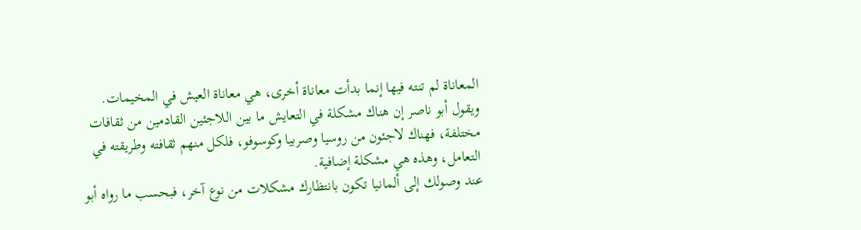المعاناة لم تنته فيها إنما بدأت معاناة أخرى، هي معاناة العيش في المخيمات.
ويقول أبو ناصر إن هناك مشكلة في التعايش ما بين اللاجئين القادمين من ثقافات مختلفة، فهناك لاجئون من روسيا وصربيا وكوسوفو، فلكل منهم ثقافته وطريقته في التعامل، وهذه هي مشكلة إضافية.
عند وصولك إلى ألمانيا تكون بانتظارك مشكلات من نوع آخر، فبحسب ما رواه أبو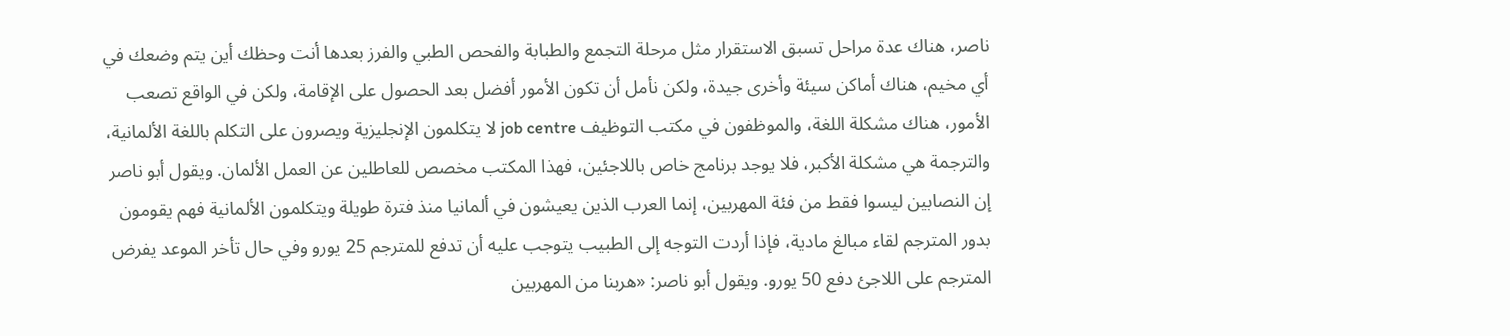ناصر، هناك عدة مراحل تسبق الاستقرار مثل مرحلة التجمع والطبابة والفحص الطبي والفرز بعدها أنت وحظك أين يتم وضعك في أي مخيم، هناك أماكن سيئة وأخرى جيدة، ولكن نأمل أن تكون الأمور أفضل بعد الحصول على الإقامة، ولكن في الواقع تصعب الأمور، هناك مشكلة اللغة، والموظفون في مكتب التوظيف job centre لا يتكلمون الإنجليزية ويصرون على التكلم باللغة الألمانية، والترجمة هي مشكلة الأكبر، فلا يوجد برنامج خاص باللاجئين، فهذا المكتب مخصص للعاطلين عن العمل الألمان. ويقول أبو ناصر إن النصابين ليسوا فقط من فئة المهربين، إنما العرب الذين يعيشون في ألمانيا منذ فترة طويلة ويتكلمون الألمانية فهم يقومون بدور المترجم لقاء مبالغ مادية، فإذا أردت التوجه إلى الطبيب يتوجب عليه أن تدفع للمترجم 25 يورو وفي حال تأخر الموعد يفرض المترجم على اللاجئ دفع 50 يورو. ويقول أبو ناصر: «هربنا من المهربين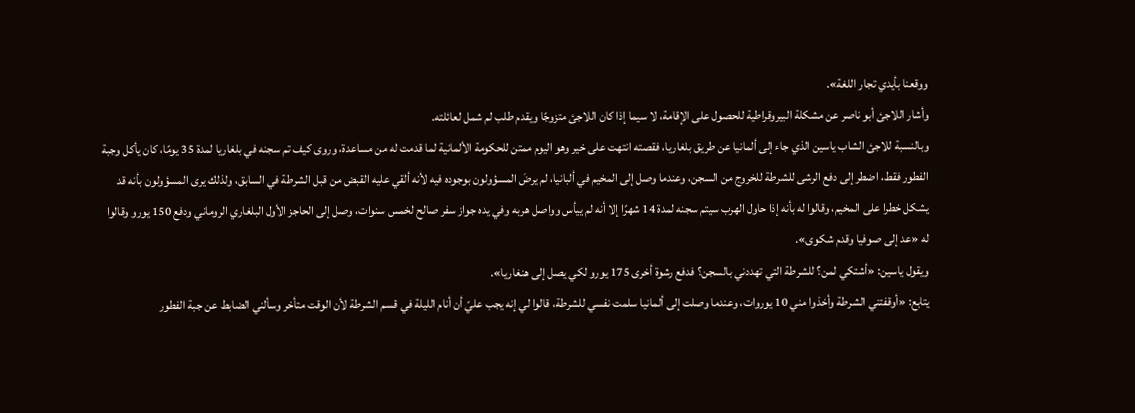ووقعنا بأيدي تجار اللغة».
وأشار اللاجئ أبو ناصر عن مشكلة البيروقراطية للحصول على الإقامة، لا سيما إذا كان اللاجئ متزوجًا ويقدم طلب لم شمل لعائلته.
وبالنسبة للاجئ الشاب ياسين الذي جاء إلى ألمانيا عن طريق بلغاريا، فقصته انتهت على خير وهو اليوم ممتن للحكومة الألمانية لما قدمت له من مساعدة، وروى كيف تم سجنه في بلغاريا لمدة 35 يومًا، كان يأكل وجبة الفطور فقط، اضطر إلى دفع الرشى للشرطة للخروج من السجن، وعندما وصل إلى المخيم في ألبانيا، لم يرضَ المسؤولون بوجوده فيه لأنه ألقي عليه القبض من قبل الشرطة في السابق، ولذلك يرى المسؤولون بأنه قد يشكل خطرا على المخيم، وقالوا له بأنه إذا حاول الهرب سيتم سجنه لمدة 14 شهرًا إلا أنه لم ييأس وواصل هربه وفي يده جواز سفر صالح لخمس سنوات، وصل إلى الحاجز الأول البلغاري الروماني ودفع 150 يورو وقالوا له «عد إلى صوفيا وقدم شكوى».
ويقول ياسين: «أشتكي لمن؟ للشرطة التي تهددني بالسجن؟ فدفع رشوة أخرى 175 يورو لكي يصل إلى هنغاريا».
يتابع: «أوقفتني الشرطة وأخذوا مني 10 يوروات، وعندما وصلت إلى ألمانيا سلمت نفسي للشرطة، قالوا لي إنه يجب عليّ أن أنام الليلة في قسم الشرطة لأن الوقت متأخر وسألني الضابط عن جبة الفطور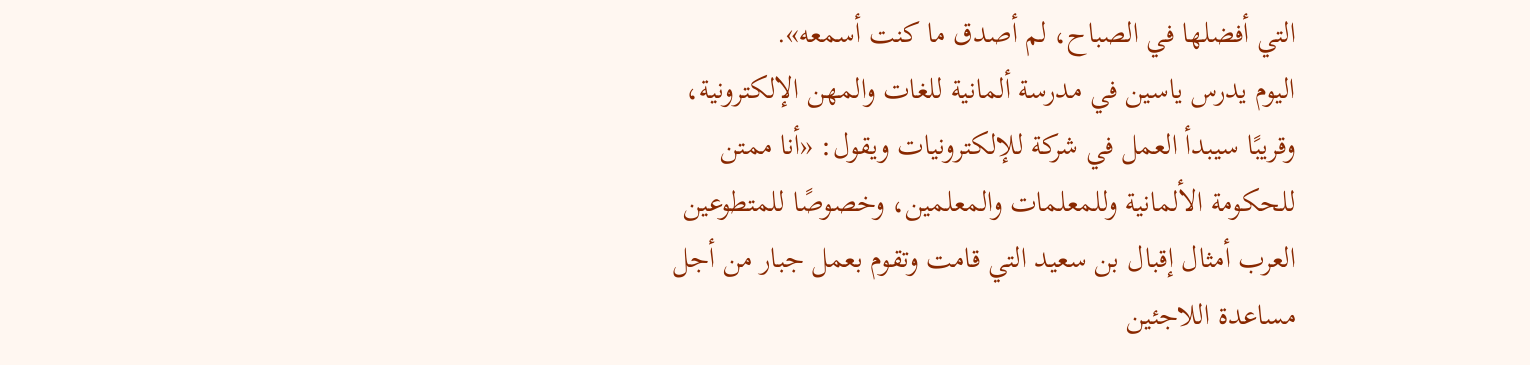التي أفضلها في الصباح، لم أصدق ما كنت أسمعه».
اليوم يدرس ياسين في مدرسة ألمانية للغات والمهن الإلكترونية، وقريبًا سيبدأ العمل في شركة للإلكترونيات ويقول: «أنا ممتن للحكومة الألمانية وللمعلمات والمعلمين، وخصوصًا للمتطوعين العرب أمثال إقبال بن سعيد التي قامت وتقوم بعمل جبار من أجل مساعدة اللاجئين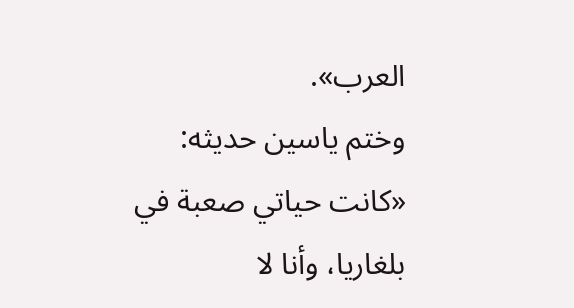العرب».
وختم ياسين حديثه: «كانت حياتي صعبة في بلغاريا، وأنا لا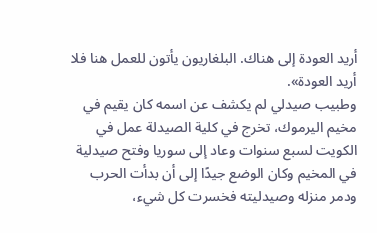أريد العودة إلى هناك. البلغاريون يأتون للعمل هنا فلا أريد العودة».
وطبيب صيدلي لم يكشف عن اسمه كان يقيم في مخيم اليرموك، تخرج في كلية الصيدلة عمل في الكويت لسبع سنوات وعاد إلى سوريا وفتح صيدلية في المخيم وكان الوضع جيدًا إلى أن بدأت الحرب ودمر منزله وصيدليته فخسرت كل شيء،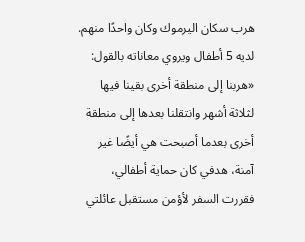هرب سكان اليرموك وكان واحدًا منهم.
لديه 5 أطفال ويروي معاناته بالقول: «هربنا إلى منطقة أخرى بقينا فيها لثلاثة أشهر وانتقلنا بعدها إلى منطقة أخرى بعدما أصبحت هي أيضًا غير آمنة، هدفي كان حماية أطفالي، فقررت السفر لأؤمن مستقبل عائلتي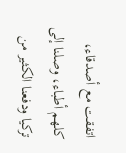اتفقت مع أصدقاء، كلهم أطباء، وصلنا إلى تركيا ودفعنا الكثير من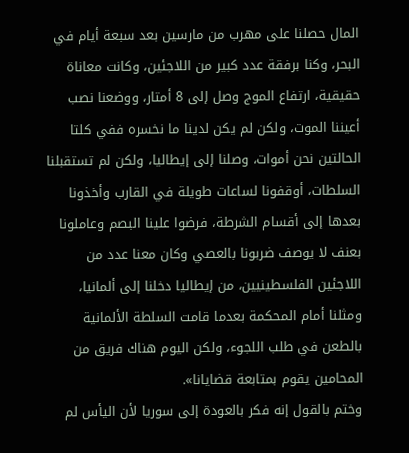المال حصلنا على مهرب من مارسين بعد سبعة أيام في البحر، وكنا برفقة عدد كبير من اللاجئين، وكانت معاناة حقيقية، ارتفاع الموج وصل إلى 8 أمتار، ووضعنا نصب أعيننا الموت، ولكن لم يكن لدينا ما نخسره ففي كلتا الحالتين نحن أموات، وصلنا إلى إيطاليا، ولكن لم تستقبلنا السلطات، أوقفونا لساعات طويلة في القارب وأخذونا بعدها إلى أقسام الشرطة، فرضوا علينا البصم وعاملونا بعنف لا يوصف ضربونا بالعصي وكان معنا عدد من اللاجئين الفلسطينيين، من إيطاليا دخلنا إلى ألمانيا، ومثلنا أمام المحكمة بعدما قامت السلطة الألمانية بالطعن في طلب اللجوء، ولكن اليوم هناك فريق من المحامين يقوم بمتابعة قضايانا».
وختم بالقول إنه فكر بالعودة إلى سوريا لأن اليأس لم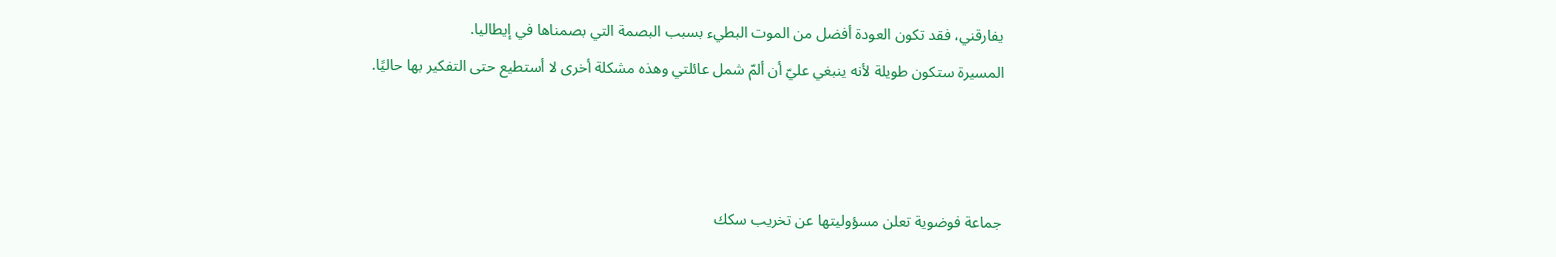يفارقني، فقد تكون العودة أفضل من الموت البطيء بسبب البصمة التي بصمناها في إيطاليا.
المسيرة ستكون طويلة لأنه ينبغي عليّ أن ألمّ شمل عائلتي وهذه مشكلة أخرى لا أستطيع حتى التفكير بها حاليًا.



جماعة فوضوية تعلن مسؤوليتها عن تخريب سكك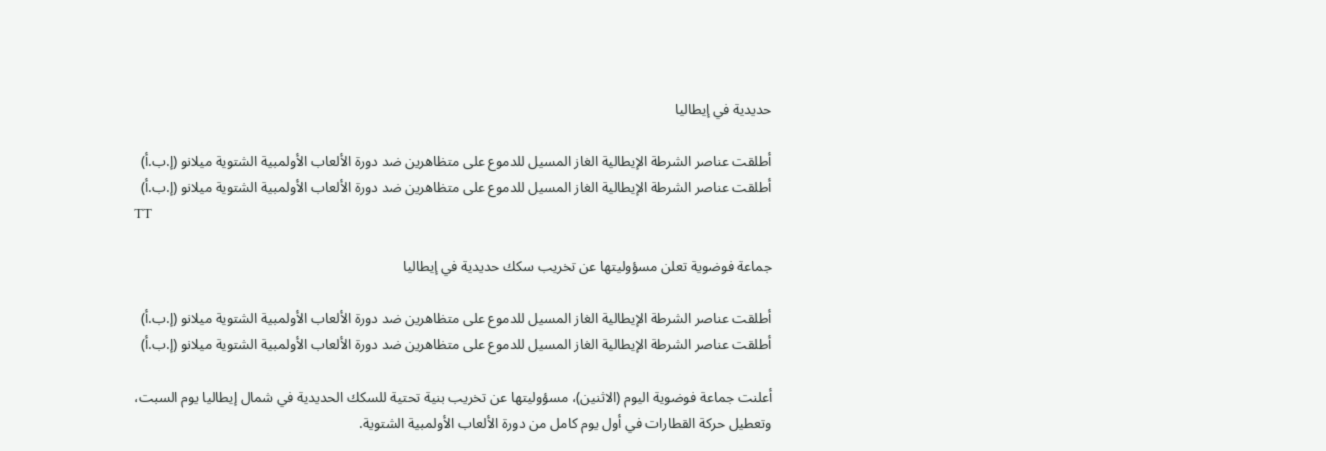حديدية في إيطاليا

أطلقت عناصر الشرطة الإيطالية الغاز المسيل للدموع على متظاهرين ضد دورة الألعاب الأولمبية الشتوية ميلانو (إ.ب.أ)
أطلقت عناصر الشرطة الإيطالية الغاز المسيل للدموع على متظاهرين ضد دورة الألعاب الأولمبية الشتوية ميلانو (إ.ب.أ)
TT

جماعة فوضوية تعلن مسؤوليتها عن تخريب سكك حديدية في إيطاليا

أطلقت عناصر الشرطة الإيطالية الغاز المسيل للدموع على متظاهرين ضد دورة الألعاب الأولمبية الشتوية ميلانو (إ.ب.أ)
أطلقت عناصر الشرطة الإيطالية الغاز المسيل للدموع على متظاهرين ضد دورة الألعاب الأولمبية الشتوية ميلانو (إ.ب.أ)

أعلنت جماعة فوضوية اليوم (الاثنين)، مسؤوليتها عن تخريب بنية تحتية للسكك الحديدية في شمال إيطاليا يوم السبت، وتعطيل حركة القطارات في أول يوم كامل من دورة الألعاب الأولمبية الشتوية.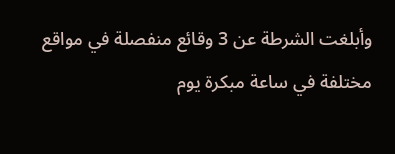وأبلغت الشرطة عن 3 وقائع منفصلة في مواقع مختلفة في ساعة مبكرة يوم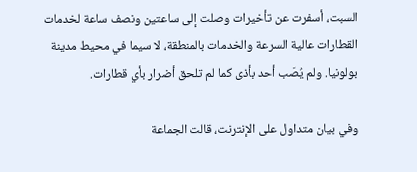السبت، أسفرت عن تأخيرات وصلت إلى ساعتين ونصف ساعة لخدمات القطارات عالية السرعة والخدمات بالمنطقة، لا سيما في محيط مدينة بولونيا. ولم يُصَب أحد بأذى كما لم تلحق أضرار بأي قطارات.

وفي بيان متداول على الإنترنت، قالت الجماعة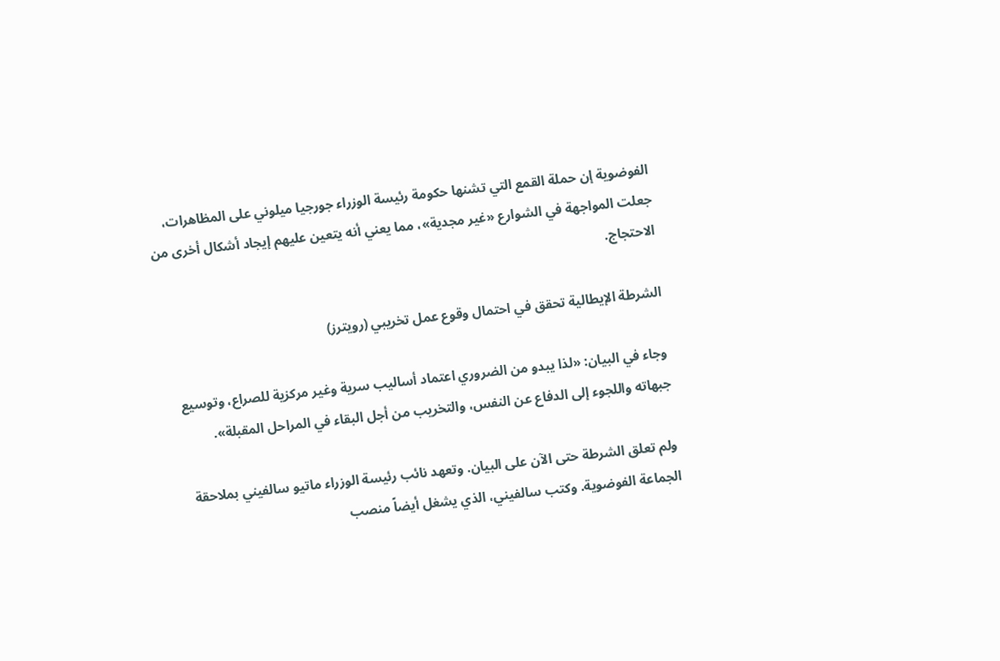الفوضوية إن حملة القمع التي تشنها حكومة رئيسة الوزراء جورجيا ميلوني على المظاهرات، جعلت المواجهة في الشوارع «غير مجدية»، مما يعني أنه يتعين عليهم إيجاد أشكال أخرى من الاحتجاج.

الشرطة الإيطالية تحقق في احتمال وقوع عمل تخريبي (رويترز)

وجاء في البيان: «لذا يبدو من الضروري اعتماد أساليب سرية وغير مركزية للصراع، وتوسيع جبهاته واللجوء إلى الدفاع عن النفس، والتخريب من أجل البقاء في المراحل المقبلة».

ولم تعلق الشرطة حتى الآن على البيان. وتعهد نائب رئيسة الوزراء ماتيو سالفيني بملاحقة الجماعة الفوضوية. وكتب سالفيني، الذي يشغل أيضاً منصب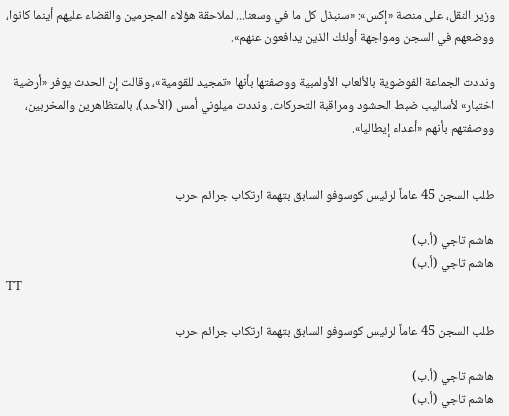وزير النقل، على منصة «إكس»: «سنبذل كل ما في وسعنا... لملاحقة هؤلاء المجرمين والقضاء عليهم أينما كانوا، ووضعهم في السجن ومواجهة أولئك الذين يدافعون عنهم».

ونددت الجماعة الفوضوية بالألعاب الأولمبية ووصفتها بأنها «تمجيد للقومية»، وقالت إن الحدث يوفر «أرضية اختبار» لأساليب ضبط الحشود ومراقبة التحركات. ونددت ميلوني أمس (الأحد)، بالمتظاهرين والمخربين، ووصفتهم بأنهم «أعداء إيطاليا».


طلب السجن 45 عاماً لرئيس كوسوفو السابق بتهمة ارتكاب جرائم حرب

هاشم تاجي (أ.ب)
هاشم تاجي (أ.ب)
TT

طلب السجن 45 عاماً لرئيس كوسوفو السابق بتهمة ارتكاب جرائم حرب

هاشم تاجي (أ.ب)
هاشم تاجي (أ.ب)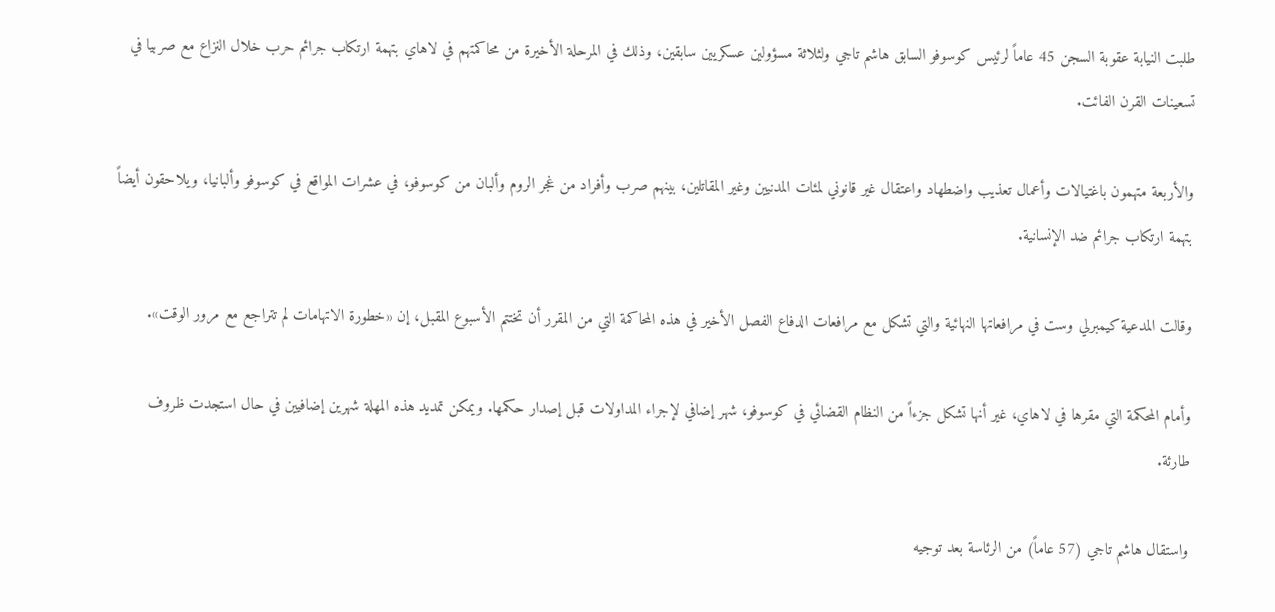طلبت النيابة عقوبة السجن 45 عاماً لرئيس كوسوفو السابق هاشم تاجي ولثلاثة مسؤولين عسكريين سابقين، وذلك في المرحلة الأخيرة من محاكمتهم في لاهاي بتهمة ارتكاب جرائم حرب خلال النزاع مع صربيا في تسعينات القرن الفائت.

والأربعة متهمون باغتيالات وأعمال تعذيب واضطهاد واعتقال غير قانوني لمئات المدنيين وغير المقاتلين، بينهم صرب وأفراد من غجر الروم وألبان من كوسوفو، في عشرات المواقع في كوسوفو وألبانيا، ويلاحقون أيضاً بتهمة ارتكاب جرائم ضد الإنسانية.

وقالت المدعية كيمبرلي وست في مرافعاتها النهائية والتي تشكل مع مرافعات الدفاع الفصل الأخير في هذه المحاكمة التي من المقرر أن تختتم الأسبوع المقبل، إن «خطورة الاتهامات لم تتراجع مع مرور الوقت».

وأمام المحكمة التي مقرها في لاهاي، غير أنها تشكل جزءاً من النظام القضائي في كوسوفو، شهر إضافي لإجراء المداولات قبل إصدار حكمها. ويمكن تمديد هذه المهلة شهرين إضافيين في حال استجدت ظروف طارئة.

واستقال هاشم تاجي (57 عاماً) من الرئاسة بعد توجيه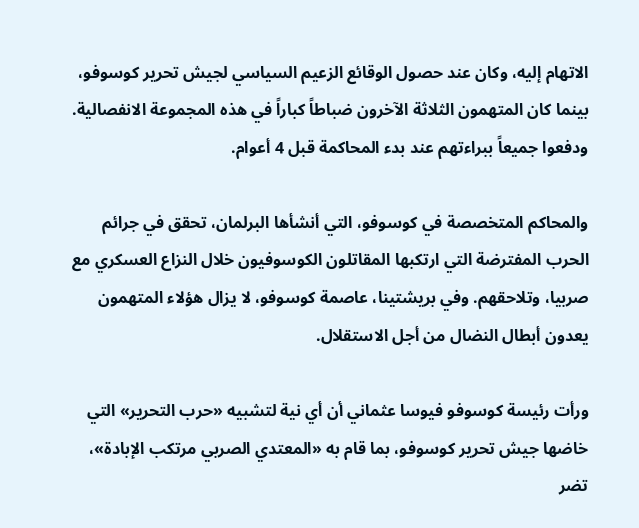الاتهام إليه، وكان عند حصول الوقائع الزعيم السياسي لجيش تحرير كوسوفو، بينما كان المتهمون الثلاثة الآخرون ضباطاً كباراً في هذه المجموعة الانفصالية. ودفعوا جميعاً ببراءتهم عند بدء المحاكمة قبل 4 أعوام.

والمحاكم المتخصصة في كوسوفو، التي أنشأها البرلمان، تحقق في جرائم الحرب المفترضة التي ارتكبها المقاتلون الكوسوفيون خلال النزاع العسكري مع صربيا، وتلاحقهم. وفي بريشتينا، عاصمة كوسوفو، لا يزال هؤلاء المتهمون يعدون أبطال النضال من أجل الاستقلال.

ورأت رئيسة كوسوفو فيوسا عثماني أن أي نية لتشبيه «حرب التحرير» التي خاضها جيش تحرير كوسوفو، بما قام به «المعتدي الصربي مرتكب الإبادة»، تضر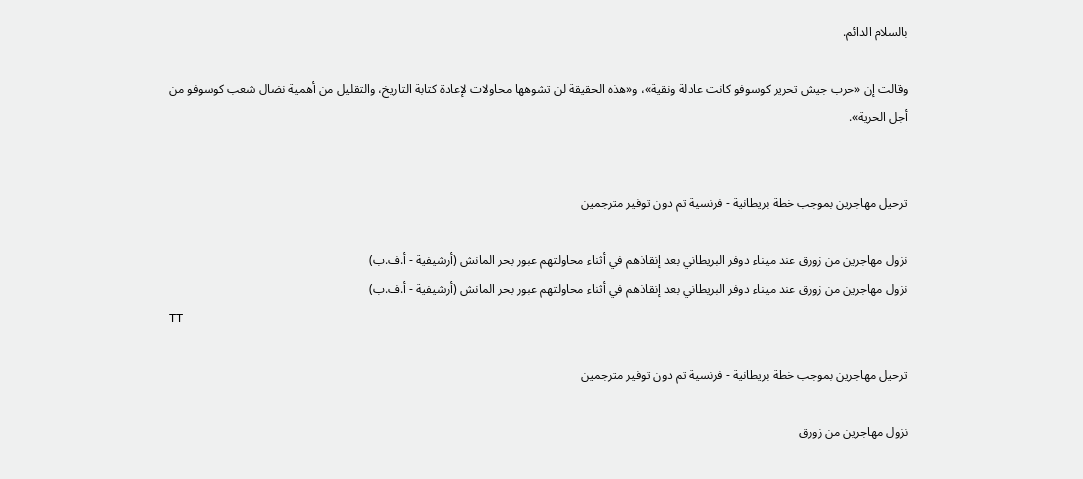بالسلام الدائم.

وقالت إن «حرب جيش تحرير كوسوفو كانت عادلة ونقية»، و«هذه الحقيقة لن تشوهها محاولات لإعادة كتابة التاريخ، والتقليل من أهمية نضال شعب كوسوفو من أجل الحرية».


ترحيل مهاجرين بموجب خطة بريطانية - فرنسية تم دون توفير مترجمين

نزول مهاجرين من زورق عند ميناء دوفر البريطاني بعد إنقاذهم في أثناء محاولتهم عبور بحر المانش (أرشيفية - أ.ف.ب)
نزول مهاجرين من زورق عند ميناء دوفر البريطاني بعد إنقاذهم في أثناء محاولتهم عبور بحر المانش (أرشيفية - أ.ف.ب)
TT

ترحيل مهاجرين بموجب خطة بريطانية - فرنسية تم دون توفير مترجمين

نزول مهاجرين من زورق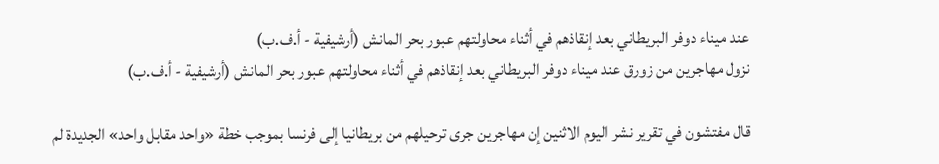عند ميناء دوفر البريطاني بعد إنقاذهم في أثناء محاولتهم عبور بحر المانش (أرشيفية - أ.ف.ب)
نزول مهاجرين من زورق عند ميناء دوفر البريطاني بعد إنقاذهم في أثناء محاولتهم عبور بحر المانش (أرشيفية - أ.ف.ب)

قال مفتشون في تقرير نشر اليوم الاثنين إن مهاجرين جرى ترحيلهم من بريطانيا إلى فرنسا بموجب خطة «واحد مقابل واحد» الجديدة لم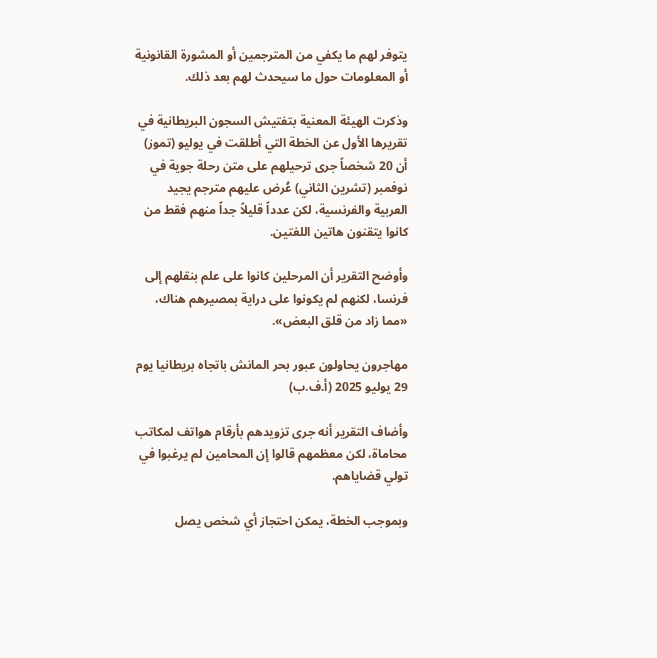يتوفر لهم ما يكفي من المترجمين أو المشورة القانونية أو المعلومات حول ما سيحدث لهم بعد ذلك.

وذكرت الهيئة المعنية بتفتيش السجون البريطانية في تقريرها الأول عن الخطة التي أطلقت في يوليو (تموز) أن 20 شخصاً جرى ترحيلهم على متن رحلة جوية في نوفمبر (تشرين الثاني) عُرض عليهم مترجم يجيد العربية والفرنسية، لكن عدداً قليلاً جداً منهم فقط من كانوا يتقنون هاتين اللغتين.

وأوضح التقرير أن المرحلين كانوا على علم بنقلهم إلى فرنسا، لكنهم لم يكونوا على دراية بمصيرهم هناك، «مما زاد من قلق البعض».

مهاجرون يحاولون عبور بحر المانش باتجاه بريطانيا يوم 29 يوليو 2025 (أ.ف.ب)

وأضاف التقرير أنه جرى تزويدهم بأرقام هواتف لمكاتب محاماة، لكن معظمهم قالوا إن المحامين لم يرغبوا في تولي قضاياهم.

وبموجب الخطة، يمكن احتجاز أي شخص يصل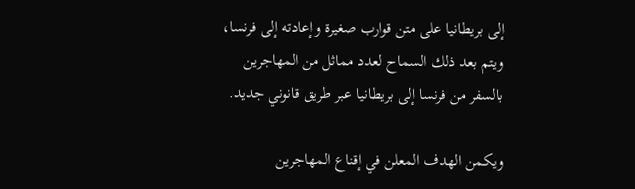إلى بريطانيا على متن قوارب صغيرة وإعادته إلى فرنسا، ويتم بعد ذلك السماح لعدد مماثل من المهاجرين بالسفر من فرنسا إلى بريطانيا عبر طريق قانوني جديد.

ويكمن الهدف المعلن في إقناع المهاجرين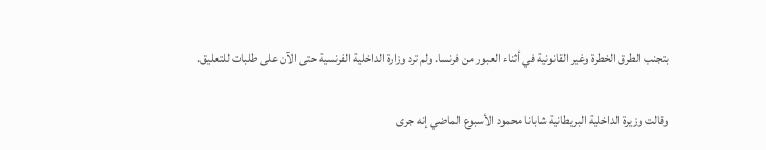بتجنب الطرق الخطرة وغير القانونية في أثناء العبور من فرنسا. ولم ترد وزارة الداخلية الفرنسية حتى الآن على طلبات للتعليق.

وقالت وزيرة الداخلية البريطانية شابانا محمود الأسبوع الماضي إنه جرى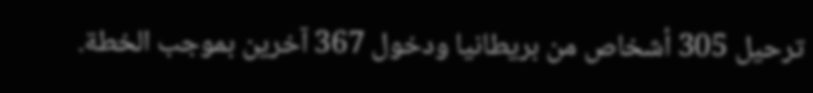ترحيل 305 أشخاص من بريطانيا ودخول 367 آخرين بموجب الخطة.